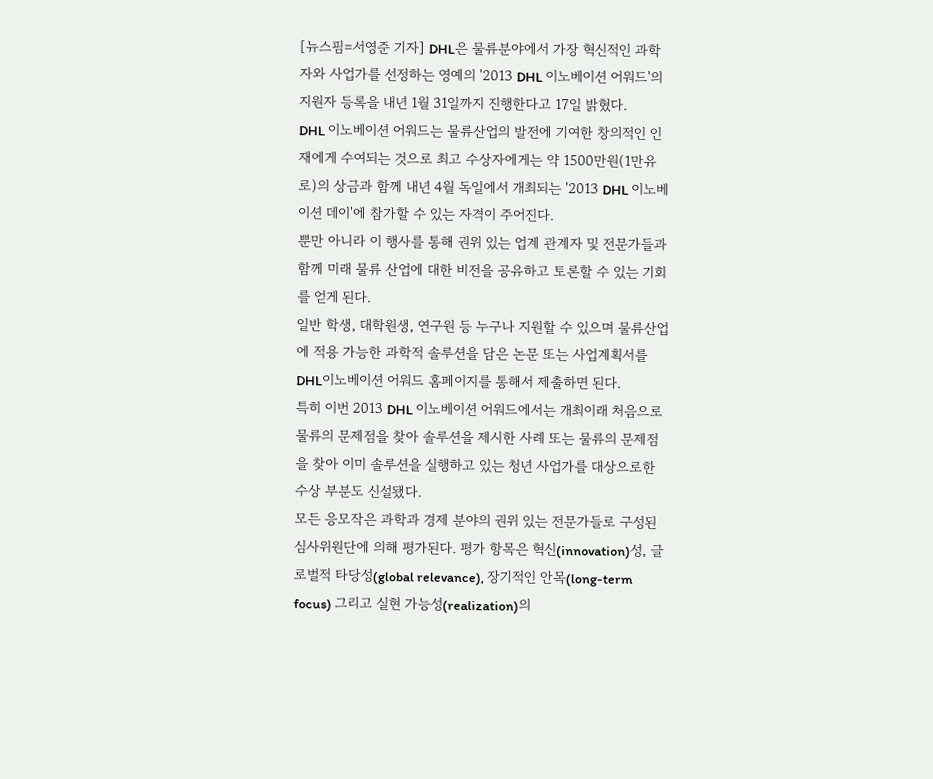[뉴스핌=서영준 기자] DHL은 물류분야에서 가장 혁신적인 과학자와 사업가를 선정하는 영예의 '2013 DHL 이노베이션 어워드'의 지원자 등록을 내년 1월 31일까지 진행한다고 17일 밝혔다.
DHL 이노베이션 어워드는 물류산업의 발전에 기여한 창의적인 인재에게 수여되는 것으로 최고 수상자에게는 약 1500만원(1만유로)의 상금과 함께 내년 4월 독일에서 개최되는 '2013 DHL 이노베이션 데이'에 참가할 수 있는 자격이 주어진다.
뿐만 아니라 이 행사를 통해 권위 있는 업계 관계자 및 전문가들과 함께 미래 물류 산업에 대한 비전을 공유하고 토론할 수 있는 기회를 얻게 된다.
일반 학생, 대학원생, 연구원 등 누구나 지원할 수 있으며 물류산업에 적용 가능한 과학적 솔루션을 담은 논문 또는 사업계획서를 DHL이노베이션 어워드 홈페이지를 통해서 제출하면 된다.
특히 이번 2013 DHL 이노베이션 어워드에서는 개최이래 처음으로 물류의 문제점을 찾아 솔루션을 제시한 사례 또는 물류의 문제점을 찾아 이미 솔루션을 실행하고 있는 청년 사업가를 대상으로한 수상 부분도 신설됐다.
모든 응모작은 과학과 경제 분야의 권위 있는 전문가들로 구성된 심사위원단에 의해 평가된다. 평가 항목은 혁신(innovation)성, 글로벌적 타당성(global relevance), 장기적인 안목(long-term focus) 그리고 실현 가능성(realization)의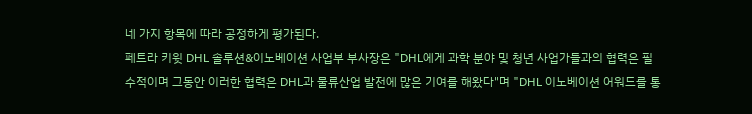네 가지 항목에 따라 공정하게 평가된다.
페트라 키윗 DHL 솔루션&이노베이션 사업부 부사장은 "DHL에게 과학 분야 및 청년 사업가들과의 협력은 필수적이며 그동안 이러한 협력은 DHL과 물류산업 발전에 많은 기여를 해왔다"며 "DHL 이노베이션 어워드를 통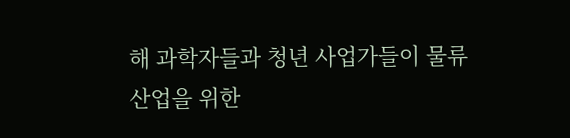해 과학자들과 청년 사업가들이 물류산업을 위한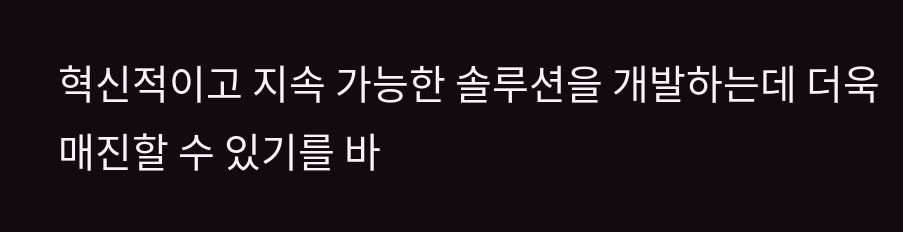혁신적이고 지속 가능한 솔루션을 개발하는데 더욱 매진할 수 있기를 바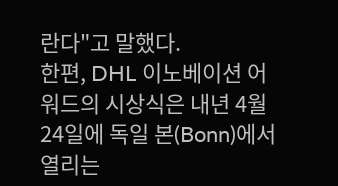란다"고 말했다.
한편, DHL 이노베이션 어워드의 시상식은 내년 4월 24일에 독일 본(Bonn)에서 열리는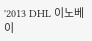'2013 DHL 이노베이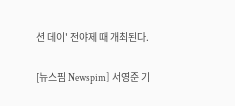션 데이' 전야제 때 개최된다.

[뉴스핌 Newspim] 서영준 기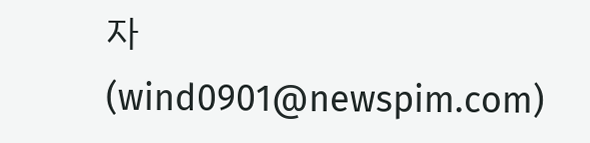자 (wind0901@newspim.com)